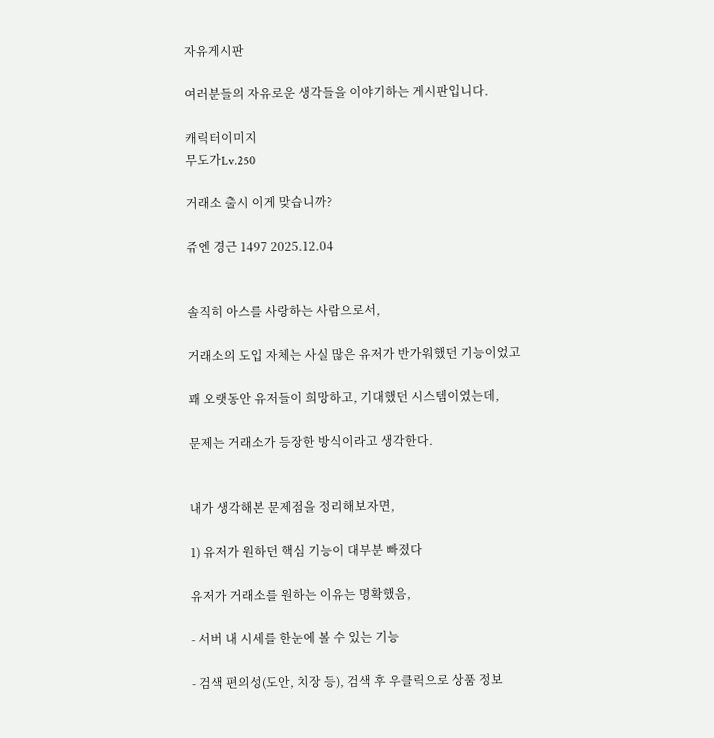자유게시판

여러분들의 자유로운 생각들을 이야기하는 게시판입니다.

캐릭터이미지
무도가Lv.250

거래소 출시 이게 맞습니까?

쥬엔 경근 1497 2025.12.04


솔직히 아스를 사랑하는 사람으로서,

거래소의 도입 자체는 사실 많은 유저가 반가워했던 기능이었고

꽤 오랫동안 유저들이 희망하고, 기대했던 시스템이였는데,

문제는 거래소가 등장한 방식이라고 생각한다.


내가 생각해본 문제점을 정리해보자면,

1) 유저가 원하던 핵심 기능이 대부분 빠졌다

유저가 거래소를 원하는 이유는 명확했음,

- 서버 내 시세를 한눈에 볼 수 있는 기능

- 검색 편의성(도안, 치장 등), 검색 후 우클릭으로 상품 정보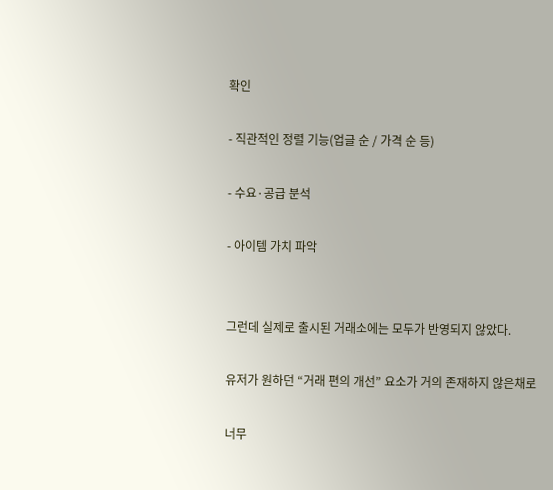확인

- 직관적인 정렬 기능(업글 순 / 가격 순 등)

- 수요·공급 분석

- 아이템 가치 파악


그런데 실제로 출시된 거래소에는 모두가 반영되지 않았다.

유저가 원하던 “거래 편의 개선” 요소가 거의 존재하지 않은채로

너무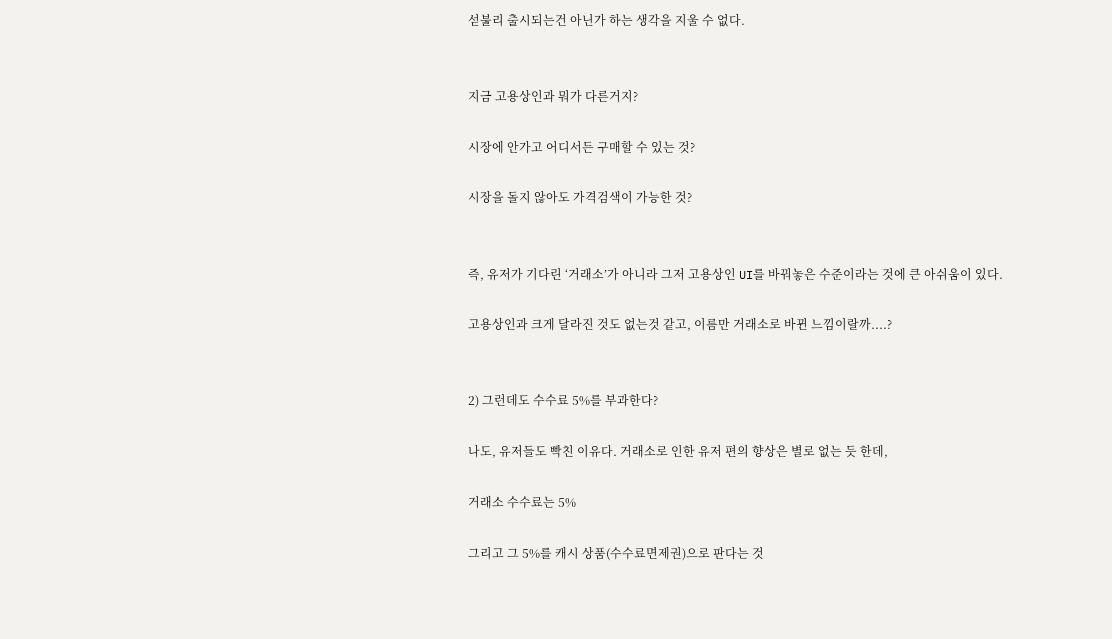섣불리 출시되는건 아닌가 하는 생각을 지울 수 없다.


지금 고용상인과 뭐가 다른거지?

시장에 안가고 어디서든 구매할 수 있는 것?

시장을 돌지 않아도 가격검색이 가능한 것?


즉, 유저가 기다린 ‘거래소’가 아니라 그저 고용상인 UI를 바꿔놓은 수준이라는 것에 큰 아쉬움이 있다.

고용상인과 크게 달라진 것도 없는것 같고, 이름만 거래소로 바뀐 느낌이랄까....?


2) 그런데도 수수료 5%를 부과한다?

나도, 유저들도 빡친 이유다. 거래소로 인한 유저 편의 향상은 별로 없는 듯 한데,

거래소 수수료는 5%

그리고 그 5%를 캐시 상품(수수료면제권)으로 판다는 것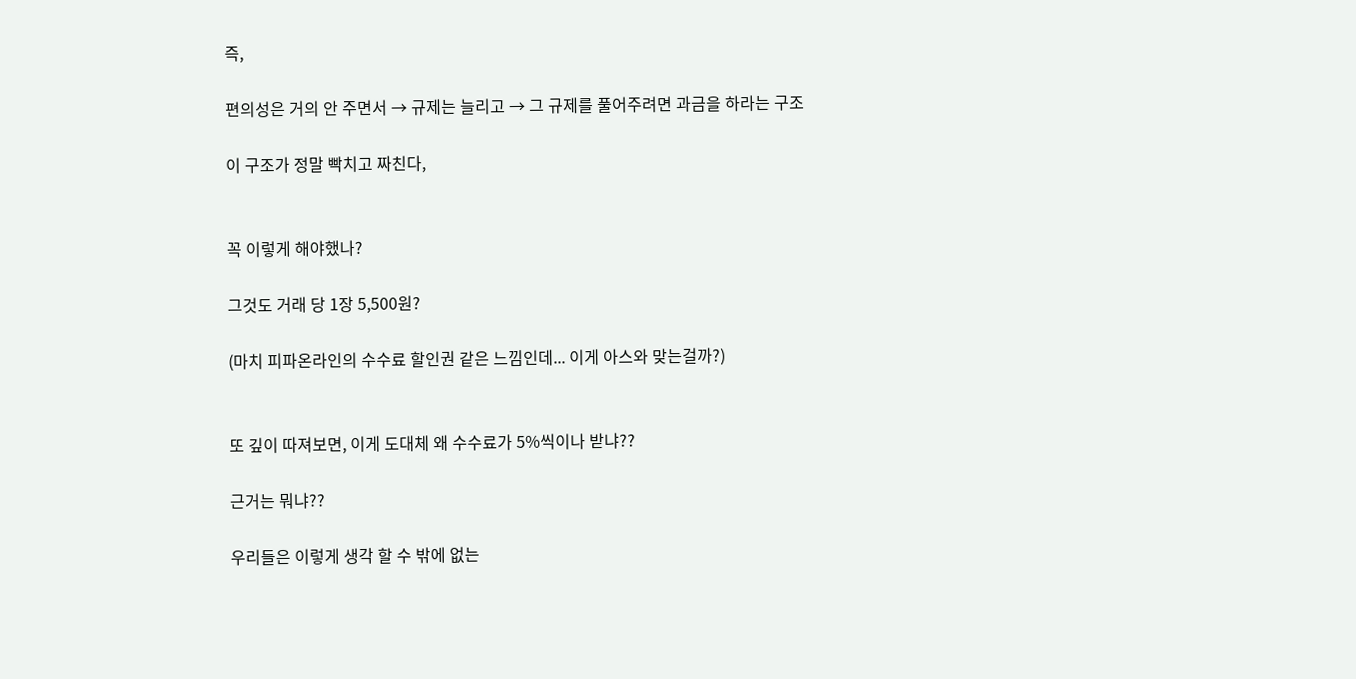즉,

편의성은 거의 안 주면서 → 규제는 늘리고 → 그 규제를 풀어주려면 과금을 하라는 구조

이 구조가 정말 빡치고 짜친다,


꼭 이렇게 해야했나?

그것도 거래 당 1장 5,500원?

(마치 피파온라인의 수수료 할인권 같은 느낌인데... 이게 아스와 맞는걸까?)


또 깊이 따져보면, 이게 도대체 왜 수수료가 5%씩이나 받냐??

근거는 뭐냐??

우리들은 이렇게 생각 할 수 밖에 없는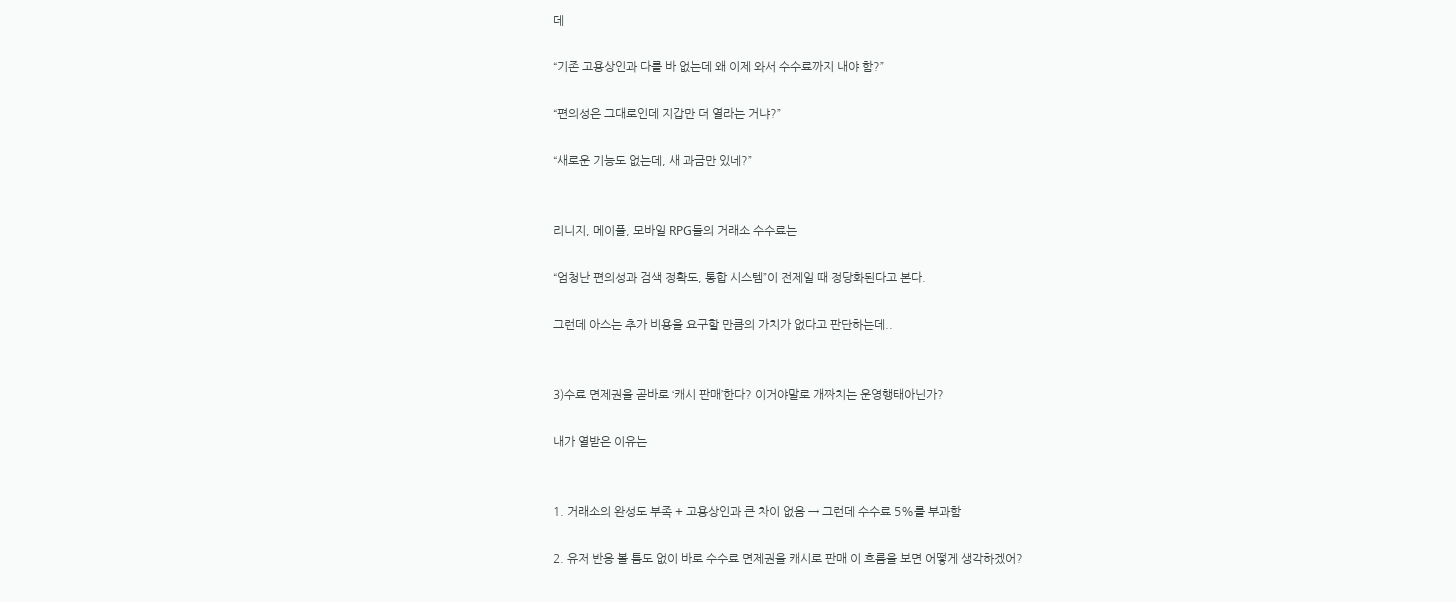데

“기존 고용상인과 다를 바 없는데 왜 이제 와서 수수료까지 내야 함?”

“편의성은 그대로인데 지갑만 더 열라는 거냐?”

“새로운 기능도 없는데, 새 과금만 있네?”


리니지, 메이플, 모바일 RPG들의 거래소 수수료는

“엄청난 편의성과 검색 정확도, 통합 시스템”이 전제일 때 정당화된다고 본다.

그런데 아스는 추가 비용을 요구할 만큼의 가치가 없다고 판단하는데..


3)수료 면제권을 곧바로 ‘캐시 판매’한다? 이거야말로 개짜치는 운영행태아닌가?

내가 열받은 이유는


1. 거래소의 완성도 부족 + 고용상인과 큰 차이 없음 → 그런데 수수료 5%를 부과함

2. 유저 반응 볼 틈도 없이 바로 수수료 면제권을 캐시로 판매 이 흐름을 보면 어떻게 생각하겠어?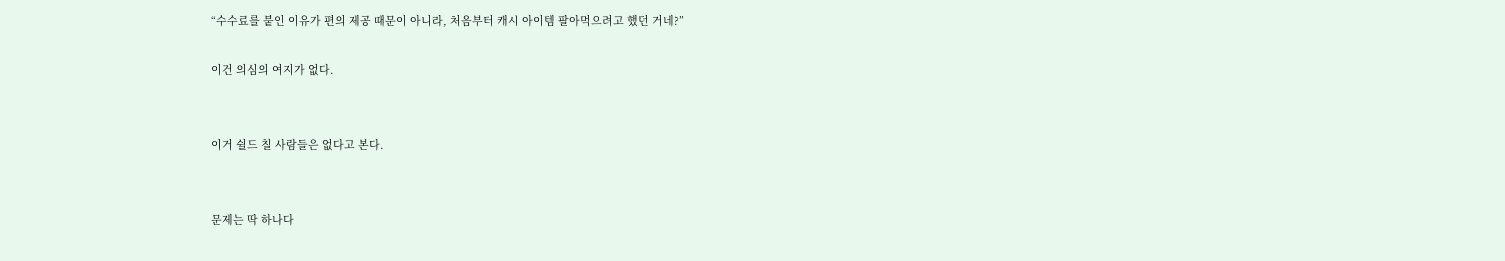“수수료를 붙인 이유가 편의 제공 때문이 아니라, 처음부터 캐시 아이템 팔아먹으려고 했던 거네?”

이건 의심의 여지가 없다.


이거 쉴드 칠 사람들은 없다고 본다.


문제는 딱 하나다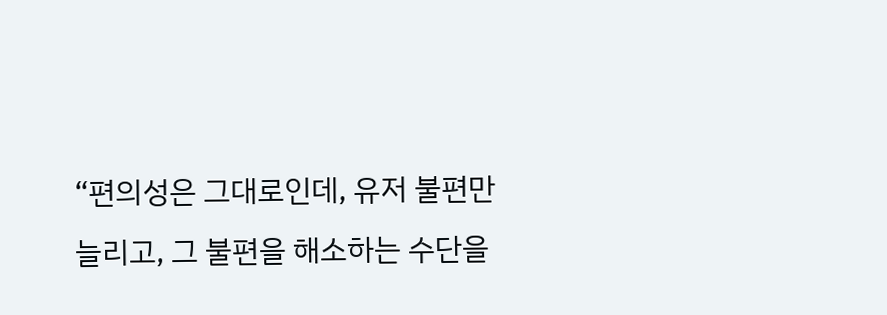“편의성은 그대로인데, 유저 불편만 늘리고, 그 불편을 해소하는 수단을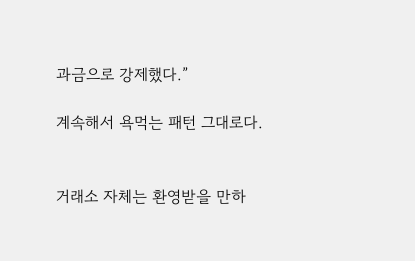과금으로 강제했다.”

계속해서 욕먹는 패턴 그대로다.


거래소 자체는 환영받을 만하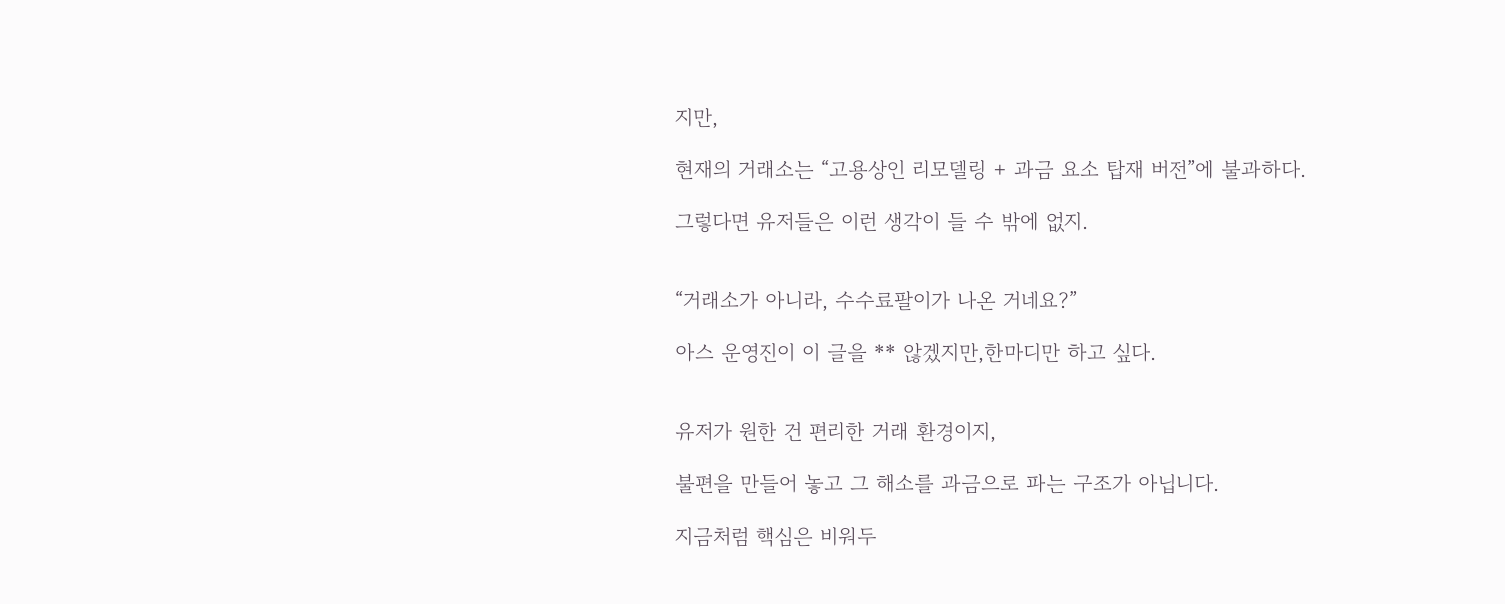지만,

현재의 거래소는 “고용상인 리모델링 + 과금 요소 탑재 버전”에 불과하다.

그렇다면 유저들은 이런 생각이 들 수 밖에 없지.


“거래소가 아니라, 수수료팔이가 나온 거네요?”

아스 운영진이 이 글을 ** 않겠지만,한마디만 하고 싶다.


유저가 원한 건 편리한 거래 환경이지,

불편을 만들어 놓고 그 해소를 과금으로 파는 구조가 아닙니다.

지금처럼 핵심은 비워두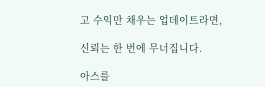고 수익만 채우는 업데이트라면,

신뢰는 한 번에 무너집니다.

아스를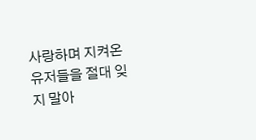사랑하며 지켜온 유저들을 절대 잊지 말아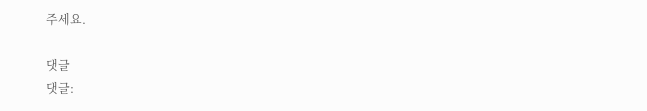주세요.

댓글
댓글: